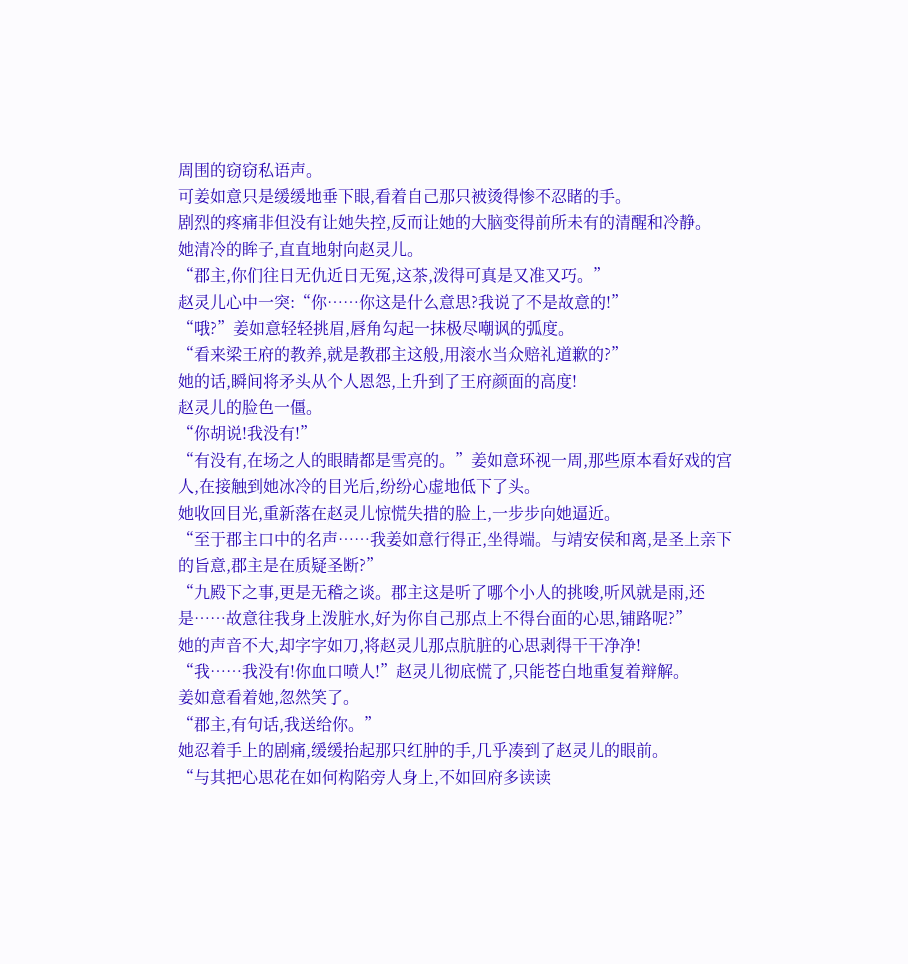周围的窃窃私语声。
可姜如意只是缓缓地垂下眼,看着自己那只被烫得惨不忍睹的手。
剧烈的疼痛非但没有让她失控,反而让她的大脑变得前所未有的清醒和冷静。
她清冷的眸子,直直地射向赵灵儿。
“郡主,你们往日无仇近日无冤,这茶,泼得可真是又准又巧。”
赵灵儿心中一突:“你……你这是什么意思?我说了不是故意的!”
“哦?”姜如意轻轻挑眉,唇角勾起一抹极尽嘲讽的弧度。
“看来梁王府的教养,就是教郡主这般,用滚水当众赔礼道歉的?”
她的话,瞬间将矛头从个人恩怨,上升到了王府颜面的高度!
赵灵儿的脸色一僵。
“你胡说!我没有!”
“有没有,在场之人的眼睛都是雪亮的。”姜如意环视一周,那些原本看好戏的宫人,在接触到她冰冷的目光后,纷纷心虚地低下了头。
她收回目光,重新落在赵灵儿惊慌失措的脸上,一步步向她逼近。
“至于郡主口中的名声……我姜如意行得正,坐得端。与靖安侯和离,是圣上亲下的旨意,郡主是在质疑圣断?”
“九殿下之事,更是无稽之谈。郡主这是听了哪个小人的挑唆,听风就是雨,还是……故意往我身上泼脏水,好为你自己那点上不得台面的心思,铺路呢?”
她的声音不大,却字字如刀,将赵灵儿那点肮脏的心思剥得干干净净!
“我……我没有!你血口喷人!”赵灵儿彻底慌了,只能苍白地重复着辩解。
姜如意看着她,忽然笑了。
“郡主,有句话,我送给你。”
她忍着手上的剧痛,缓缓抬起那只红肿的手,几乎凑到了赵灵儿的眼前。
“与其把心思花在如何构陷旁人身上,不如回府多读读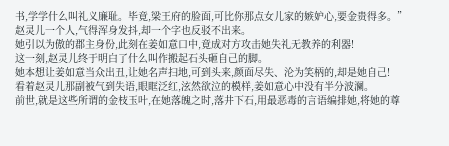书,学学什么叫礼义廉耻。毕竟,梁王府的脸面,可比你那点女儿家的嫉妒心,要金贵得多。”
赵灵儿一个人,气得浑身发抖,却一个字也反驳不出来。
她引以为傲的郡主身份,此刻在姜如意口中,竟成对方攻击她失礼无教养的利器!
这一刻,赵灵儿终于明白了什么叫作搬起石头砸自己的脚。
她本想让姜如意当众出丑,让她名声扫地,可到头来,颜面尽失、沦为笑柄的,却是她自己!
看着赵灵儿那副被气到失语,眼眶泛红,泫然欲泣的模样,姜如意心中没有半分波澜。
前世,就是这些所谓的金枝玉叶,在她落魄之时,落井下石,用最恶毒的言语编排她,将她的尊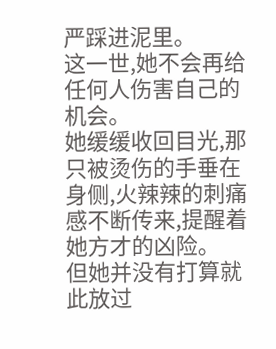严踩进泥里。
这一世,她不会再给任何人伤害自己的机会。
她缓缓收回目光,那只被烫伤的手垂在身侧,火辣辣的刺痛感不断传来,提醒着她方才的凶险。
但她并没有打算就此放过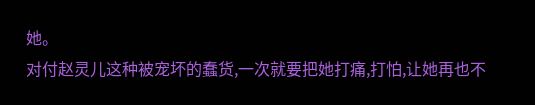她。
对付赵灵儿这种被宠坏的蠢货,一次就要把她打痛,打怕,让她再也不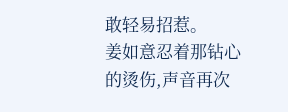敢轻易招惹。
姜如意忍着那钻心的烫伤,声音再次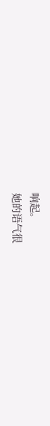响起。
她的语气很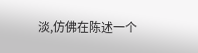淡,仿佛在陈述一个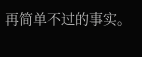再简单不过的事实。